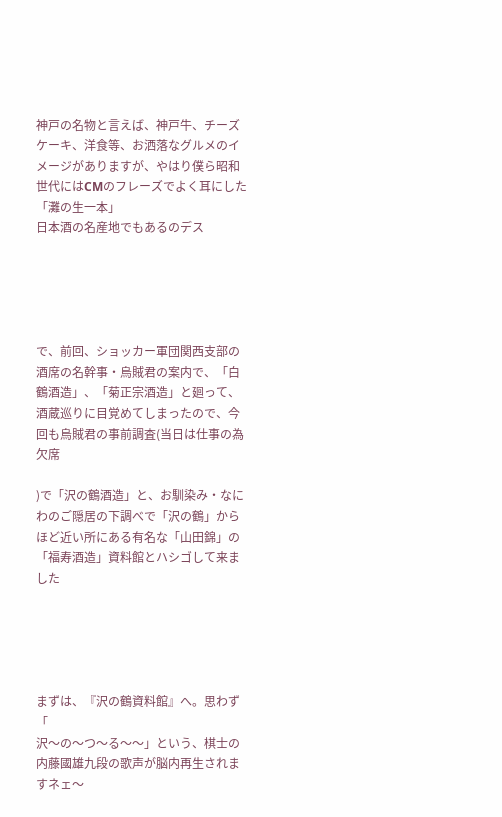神戸の名物と言えば、神戸牛、チーズケーキ、洋食等、お洒落なグルメのイメージがありますが、やはり僕ら昭和世代にはCMのフレーズでよく耳にした「灘の生一本」
日本酒の名産地でもあるのデス





で、前回、ショッカー軍団関西支部の酒席の名幹事・烏賊君の案内で、「白鶴酒造」、「菊正宗酒造」と廻って、酒蔵巡りに目覚めてしまったので、今回も烏賊君の事前調査(当日は仕事の為欠席

)で「沢の鶴酒造」と、お馴染み・なにわのご隠居の下調べで「沢の鶴」からほど近い所にある有名な「山田錦」の「福寿酒造」資料館とハシゴして来ました





まずは、『沢の鶴資料館』へ。思わず「
沢〜の〜つ〜る〜〜」という、棋士の内藤國雄九段の歌声が脳内再生されますネェ〜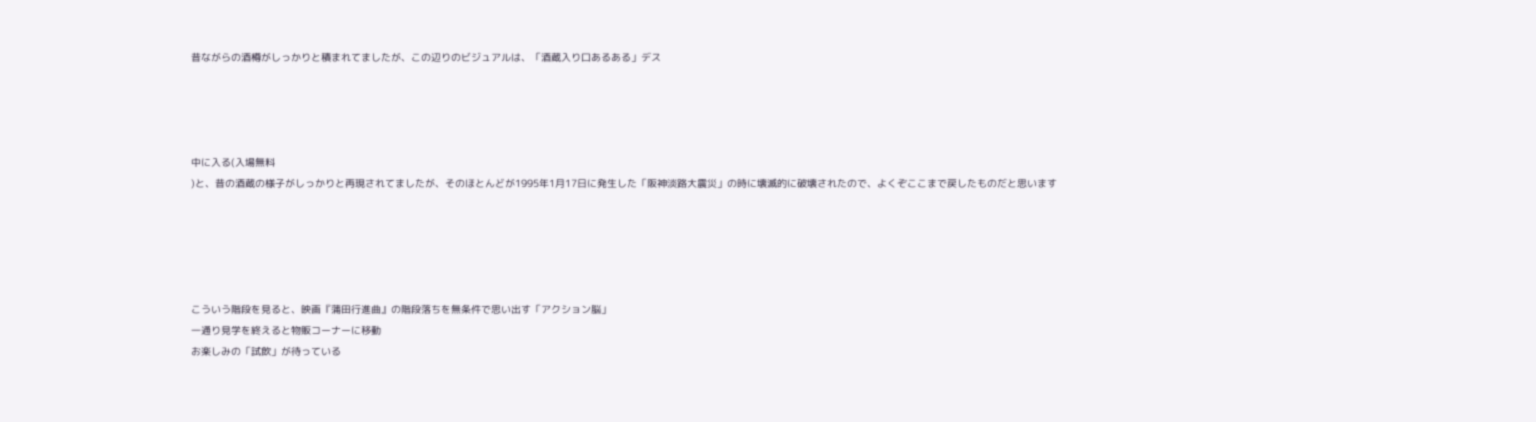昔ながらの酒樽がしっかりと積まれてましたが、この辺りのビジュアルは、「酒蔵入り口あるある」デス




中に入る(入場無料
)と、昔の酒蔵の様子がしっかりと再現されてましたが、そのほとんどが1995年1月17日に発生した「阪神淡路大震災」の時に壊滅的に破壊されたので、よくぞここまで戻したものだと思います





こういう階段を見ると、映画『蒲田行進曲』の階段落ちを無条件で思い出す「アクション脳」
一通り見学を終えると物販コーナーに移動
お楽しみの「試飲」が待っている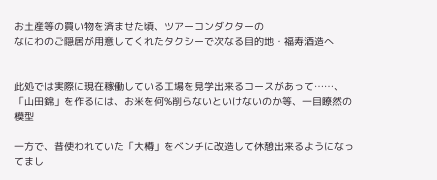お土産等の買い物を済ませた頃、ツアーコンダクターの
なにわのご隠居が用意してくれたタクシーで次なる目的地・福寿酒造へ


此処では実際に現在稼働している工場を見学出来るコースがあって……、
「山田錦」を作るには、お米を何%削らないといけないのか等、一目瞭然の模型

一方で、昔使われていた「大樽」をベンチに改造して休憩出来るようになってまし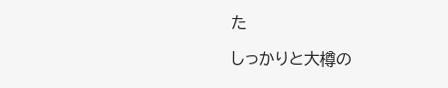た

しっかりと大樽の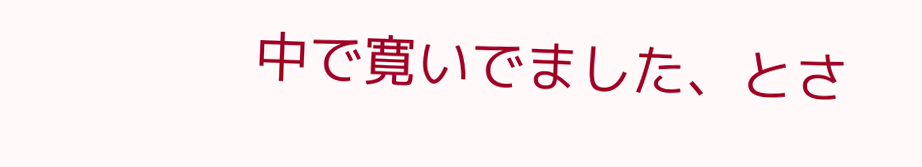中で寛いでました、とさ